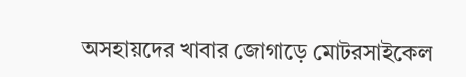অসহায়দের খাবার জোগাড়ে মোটরসাইকেল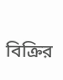বিক্রির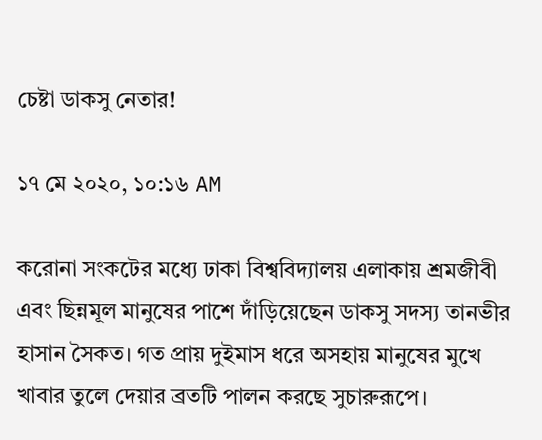চেষ্টা ডাকসু নেতার!

১৭ মে ২০২০, ১০:১৬ AM

করোনা সংকটের মধ্যে ঢাকা বিশ্ববিদ্যালয় এলাকায় শ্রমজীবী এবং ছিন্নমূল মানুষের পাশে দাঁড়িয়েছেন ডাকসু সদস্য তানভীর হাসান সৈকত। গত প্রায় দুইমাস ধরে অসহায় মানুষের মুখে খাবার তুলে দেয়ার ব্রতটি পালন করছে সুচারুরূপে।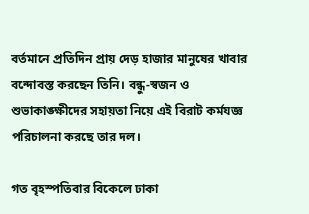বর্তমানে প্রতিদিন প্রায় দেড় হাজার মানুষের খাবার বন্দোবস্ত করছেন তিনি। বন্ধু-স্বজন ও শুভাকাঙ্ক্ষীদের সহায়তা নিয়ে এই বিরাট কর্মযজ্ঞ পরিচালনা করছে তার দল।

গত বৃহস্পতিবার বিকেলে ঢাকা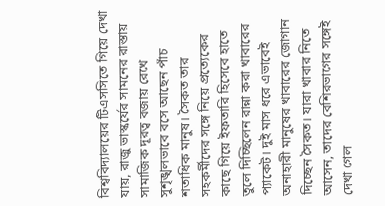বিশ্ববিদ্যালয়ের টিএসসিতে গিয়ে দেখা যায়, রাজু ভাস্কর্যের সামনের রাস্তায় সামাজিক দূরত্ব বজায় রেখে সুশৃঙ্খলভাবে বসে আছেন পাঁচ শতাধিক মানুষ। সৈকত তার সহকর্মীদের সঙ্গে নিয়ে প্রত্যেকের কাছে গিয়ে ইফতারি হিসেবে হাতে তুলে দিচ্ছিলেন রান্না করা খাবারের প্যাকেট। দুই মাস ধরে এভাবেই অনাহারী মানুষের খাবারের জোগান দিচ্ছেন সৈকত। যারা খাবার নিতে আসেন, তাদের বেশিরভাগের সঙ্গেই দেখা গেল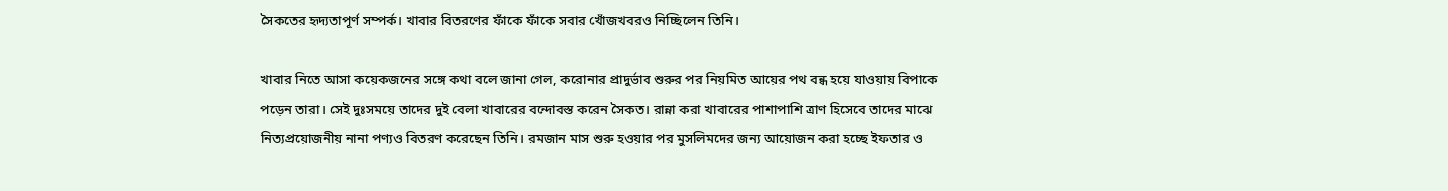সৈকতের হৃদ্যতাপূর্ণ সম্পর্ক। খাবার বিতরণের ফাঁকে ফাঁকে সবার খোঁজখবরও নিচ্ছিলেন তিনি।

খাবার নিতে আসা কয়েকজনের সঙ্গে কথা বলে জানা গেল, করোনার প্রাদুর্ভাব শুরুর পর নিয়মিত আয়ের পথ বন্ধ হয়ে যাওয়ায় বিপাকে পড়েন তারা। সেই দুঃসময়ে তাদের দুই বেলা খাবারের বন্দোবস্ত করেন সৈকত। রান্না করা খাবারের পাশাপাশি ত্রাণ হিসেবে তাদের মাঝে নিত্যপ্রয়োজনীয় নানা পণ্যও বিতরণ করেছেন তিনি। রমজান মাস শুরু হওয়ার পর মুসলিমদের জন্য আয়োজন করা হচ্ছে ইফতার ও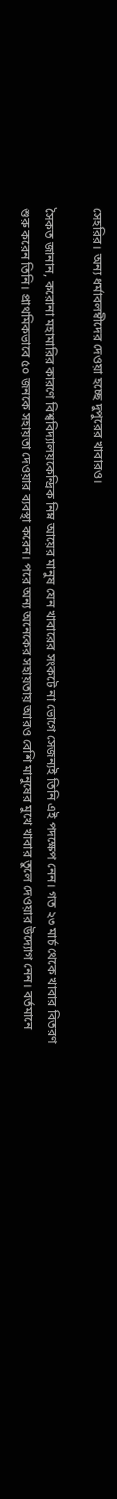সেহরির। অন্য ধর্মাবলম্বীদের দেওয়া হচ্ছে দুপুরের খাবারও।

সৈকত জানান, করোনা মহামারির কারণে বিশ্ববিদ্যালয়কেন্দ্রিক নিম্ন আয়ের মানুষ যেন খাবারের সংকটে না ভোগে সেজন্যই তিনি এই পদক্ষেপ নেন। গত ২৩ মার্চ থেকে খাবার বিতরণ শুরু করেন তিনি। প্রাথমিকভাবে ৫০ জনকে সহায়তা দেওয়ার ব্যবস্থা করেন। পরে অন্য অনেকের সহায়তায় আরও বেশি মানুষের মুখে খাবার তুলে দেওয়ার উদ্যোগ নেন। বর্তমানে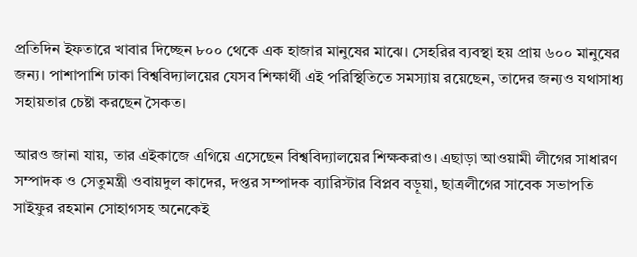প্রতিদিন ইফতারে খাবার দিচ্ছেন ৮০০ থেকে এক হাজার মানুষের মাঝে। সেহরির ব্যবস্থা হয় প্রায় ৬০০ মানুষের জন্য। পাশাপাশি ঢাকা বিশ্ববিদ্যালয়ের যেসব শিক্ষার্থী এই পরিস্থিতিতে সমস্যায় রয়েছেন, তাদের জন্যও যথাসাধ্য সহায়তার চেষ্টা করছেন সৈকত।

আরও জানা যায়, তার এইকাজে এগিয়ে এসেছেন বিশ্ববিদ্যালয়ের শিক্ষকরাও। এছাড়া আওয়ামী লীগের সাধারণ সম্পাদক ও সেতুমন্ত্রী ওবায়দুল কাদের, দপ্তর সম্পাদক ব্যারিস্টার বিপ্লব বড়ূয়া, ছাত্রলীগের সাবেক সভাপতি সাইফুর রহমান সোহাগসহ অনেকেই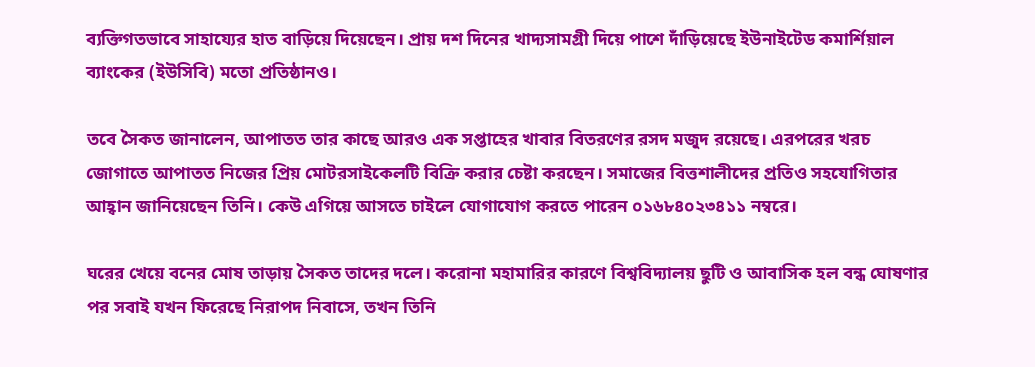ব্যক্তিগতভাবে সাহায্যের হাত বাড়িয়ে দিয়েছেন। প্রায় দশ দিনের খাদ্যসামগ্রী দিয়ে পাশে দাঁড়িয়েছে ইউনাইটেড কমার্শিয়াল ব্যাংকের (ইউসিবি) মতো প্রতিষ্ঠানও।

তবে সৈকত জানালেন, আপাতত তার কাছে আরও এক সপ্তাহের খাবার বিতরণের রসদ মজুদ রয়েছে। এরপরের খরচ জোগাতে আপাতত নিজের প্রিয় মোটরসাইকেলটি বিক্রি করার চেষ্টা করছেন। সমাজের বিত্তশালীদের প্রতিও সহযোগিতার আহ্বান জানিয়েছেন তিনি। কেউ এগিয়ে আসতে চাইলে যোগাযোগ করতে পারেন ০১৬৮৪০২৩৪১১ নম্বরে।

ঘরের খেয়ে বনের মোষ তাড়ায় সৈকত তাদের দলে। করোনা মহামারির কারণে বিশ্ববিদ্যালয় ছুটি ও আবাসিক হল বন্ধ ঘোষণার পর সবাই যখন ফিরেছে নিরাপদ নিবাসে, তখন তিনি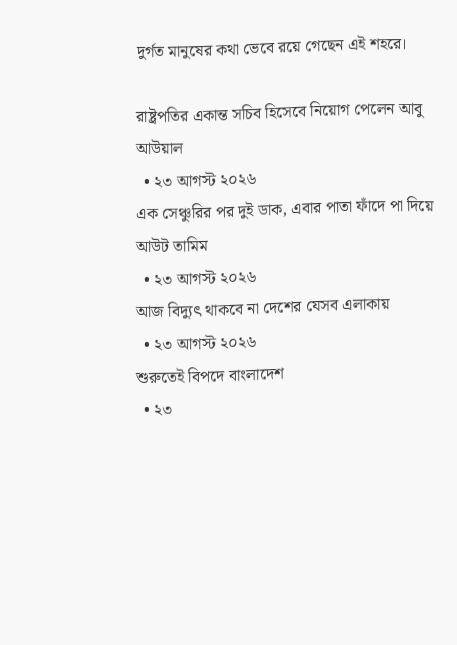দুর্গত মানুষের কথা ভেবে রয়ে গেছেন এই শহরে।

রাষ্ট্রপতির একান্ত সচিব হিসেবে নিয়োগ পেলেন আবু আউয়াল
  • ২৩ আগস্ট ২০২৬
এক সেঞ্চুরির পর দুই ডাক, এবার পাতা ফাঁদে পা দিয়ে আউট তামিম
  • ২৩ আগস্ট ২০২৬
আজ বিদ্যুৎ থাকবে না দেশের যেসব এলাকায়
  • ২৩ আগস্ট ২০২৬
শুরুতেই বিপদে বাংলাদেশ
  • ২৩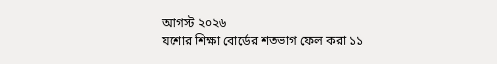আগস্ট ২০২৬
যশোর শিক্ষা বোর্ডের শতভাগ ফেল করা ১১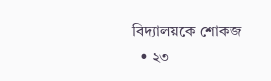বিদ্যালয়কে শোকজ
  • ২৩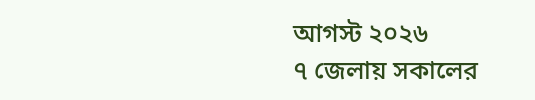আগস্ট ২০২৬
৭ জেলায় সকালের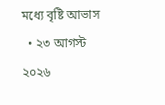মধ্যে বৃষ্টি আভাস
  • ২৩ আগস্ট ২০২৬